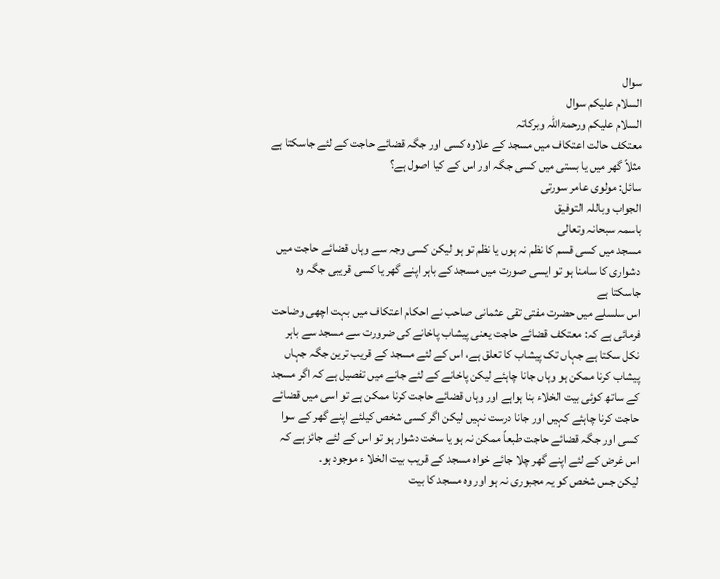سوال
السلام علیکم سوال
السلام علیکم ورحمۃاللہ وبرکاتہ
معتکف حالت اعتکاف میں مسجد کے علاوہ کسی اور جگہ قضائے حاجت کے لئے جاسکتا ہے مثلاً گھر میں یا بستی میں کسی جگہ اور اس کے کیا اصول ہے؟
سائل: مولوی عامر سورتی
الجواب وباللہ التوفیق
باسمہ سبحانہ وتعالی
مسجد میں کسی قسم کا نظم نہ ہوں یا نظم تو ہو لیکن کسی وجہ سے وہاں قضائے حاجت میں دشواری کا سامنا ہو تو ایسی صورت میں مسجد کے باہر اپنے گھر یا کسی قریبی جگہ وہ جاسکتا ہے
اس سلسلے میں حضرت مفتی تقی عثمانی صاحب نے احکام اعتکاف میں بہت اچھی وضاحت فرمائی ہے کہ: معتکف قضائے حاجت یعنی پیشاب پاخانے کی ضرورت سے مسجد سے باہر نکل سکتا ہے جہاں تک پیشاب کا تعلق ہے، اس کے لئے مسجد کے قریب ترین جگہ جہاں پیشاب کرنا ممکن ہو وہاں جانا چاہئے لیکن پاخانے کے لئے جانے میں تفصیل ہے کہ اگر مسجد کے ساتھ کوئی بیت الخلاء بنا ہواہے اور وہاں قضائے حاجت کرنا ممکن ہے تو اسی میں قضائے حاجت کرنا چاہئے کہیں اور جانا درست نہیں لیکن اگر کسی شخص کیلئے اپنے گھر کے سوا کسی اور جگہ قضائے حاجت طبعاً ممکن نہ ہو یا سخت دشوار ہو تو اس کے لئے جائز ہے کہ اس غرض کے لئے اپنے گھر چلا جائے خواہ مسجد کے قریب بیت الخلا ء موجود ہو۔
لیکن جس شخص کو یہ مجبوری نہ ہو اور وہ مسجد کا بیت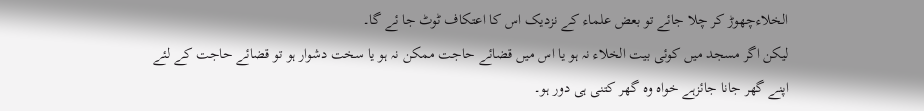الخلاءچھوڑ کر چلا جائے تو بعض علماء کے نزدیک اس کا اعتکاف ٹوٹ جا ئے گا۔
لیکن اگر مسجد میں کوئی بیت الخلاء نہ ہو یا اس میں قضائے حاجت ممکن نہ ہو یا سخت دشوار ہو تو قضائے حاجت کے لئے اپنے گھر جانا جائزہے خواہ وہ گھر کتنی ہی دور ہو۔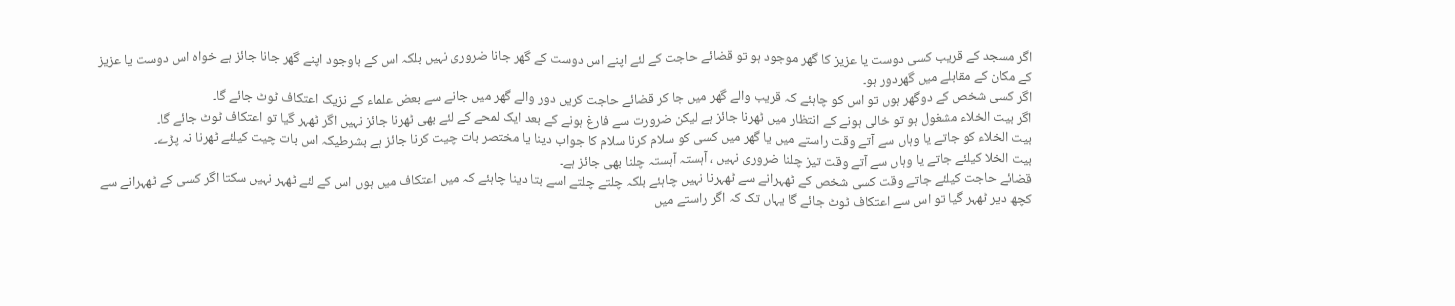اگر مسجد کے قریب کسی دوست یا عزیز کا گھر موجود ہو تو قضائے حاجت کے لئے اپنے اس دوست کے گھر جانا ضروری نہیں بلکہ اس کے باوجود اپنے گھر جانا جائز ہے خواہ اس دوست یا عزیز کے مکان کے مقابلے میں گھردور ہو۔
اگر کسی شخص کے دوگھر ہوں تو اس کو چاہئے کہ قریب والے گھر میں جا کر قضائے حاجت کریں دور والے گھر میں جانے سے بعض علماء کے نزیک اعتکاف ٹوٹ جائے گا۔
اگر بیت الخلاء مشغول ہو تو خالی ہونے کے انتظار میں ٹھرنا جائز ہے لیکن ضرورت سے فارغ ہونے کے بعد ایک لمحے کے لئے بھی ٹھرنا جائز نہیں اگر ٹھہر گیا تو اعتکاف ٹوٹ جائے گا۔
بیت الخلاء کو جاتے یا وہاں سے آتے وقت راستے میں یا گھر میں کسی کو سلام کرنا سلام کا جواب دینا یا مختصر بات چیت کرنا جائز ہے بشرطیکہ اس بات چیت کیلئے ٹھرنا نہ پڑے۔
بیت الخلا کیلئے جاتے یا وہاں سے آتے وقت تیز چلنا ضروری نہیں ، آہستہ آہستہ چلنا بھی جائز ہے۔
قضائے حاجت کیلئے جاتے وقت کسی شخص کے ٹھہرانے سے ٹھہرنا نہیں چاہئے بلکہ چلتے چلتے اسے بتا دینا چاہئے کہ میں اعتکاف میں ہوں اس کے لئے ٹھہر نہیں سکتا اگر کسی کے ٹھہرانے سے کچھ دیر ٹھہر گیا تو اس سے اعتکاف ٹوٹ جائے گا یہاں تک کہ اگر راستے میں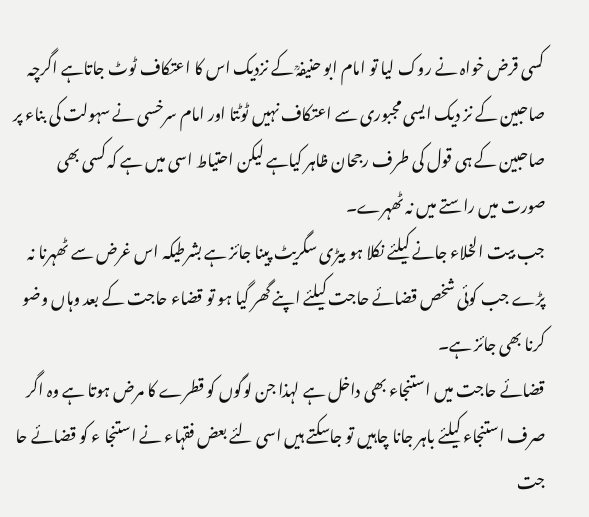کسی قرض خواہ نے روک لیا تو امام ابو حنیفہؒ کے نزدیک اس کا اعتکاف ٹوٹ جاتاہے اگرچہ صاحبین کے نز دیک ایسی مجبوری سے اعتکاف نہیں ٹوٹتا اور امام سرخسی نے سہولت کی بناء پر صاحبین کے ہی قول کی طرف رجحان ظاہر کیاہے لیکن احتیاط اسی میں ہے کہ کسی بھی صورت میں راستے میں نہ ٹھہرے۔
جب بیت الخلاء جانے کیلئے نکلا ہو بیڑی سگریٹ پینا جائز ہے بشرطیکہ اس غرض سے ٹھہرنا نہ پڑے جب کوئی شخص قضائے حاجت کیلئے اپنے گھر گیا ہو تو قضاء حاجت کے بعد وہاں وضو کرنا بھی جائز ہے۔
قضائے حاجت میں استنجاء بھی داخل ہے لہذا جن لوگوں کو قطرے کا مرض ہوتا ہے وہ اگر صرف استنجاء کیلئے باہر جانا چاہیں تو جاسکتے ہیں اسی لئے بعض فقہاء نے استنجا ء کو قضائے حا جت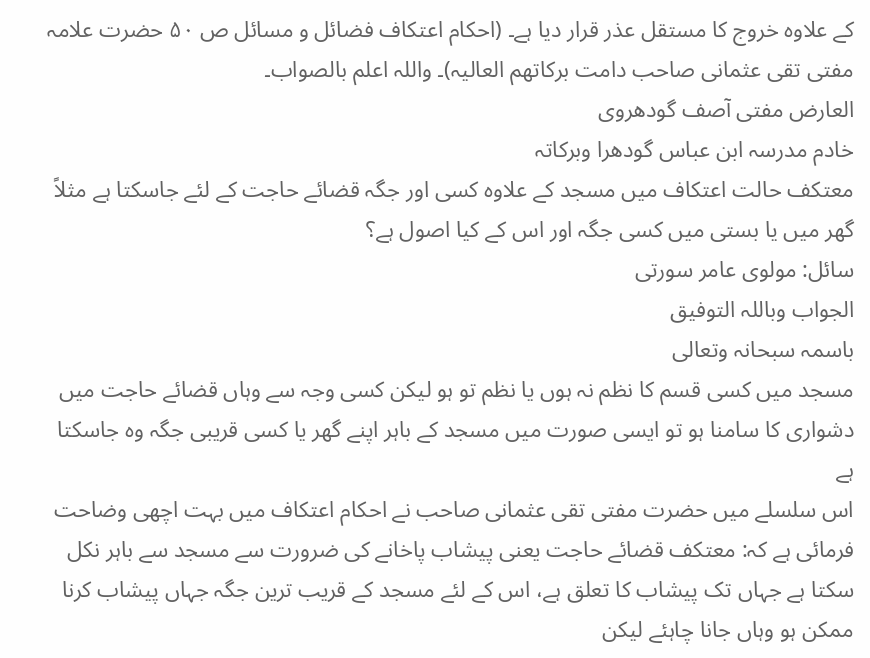کے علاوہ خروج کا مستقل عذر قرار دیا ہے۔ (احکام اعتکاف فضائل و مسائل ص ۵٠ حضرت علامہ مفتی تقی عثمانی صاحب دامت برکاتھم العالیہ)۔ واللہ اعلم بالصواب۔
العارض مفتی آصف گودھروی
خادم مدرسہ ابن عباس گودھرا وبرکاتہ
معتکف حالت اعتکاف میں مسجد کے علاوہ کسی اور جگہ قضائے حاجت کے لئے جاسکتا ہے مثلاً گھر میں یا بستی میں کسی جگہ اور اس کے کیا اصول ہے؟
سائل: مولوی عامر سورتی
الجواب وباللہ التوفیق
باسمہ سبحانہ وتعالی
مسجد میں کسی قسم کا نظم نہ ہوں یا نظم تو ہو لیکن کسی وجہ سے وہاں قضائے حاجت میں دشواری کا سامنا ہو تو ایسی صورت میں مسجد کے باہر اپنے گھر یا کسی قریبی جگہ وہ جاسکتا ہے
اس سلسلے میں حضرت مفتی تقی عثمانی صاحب نے احکام اعتکاف میں بہت اچھی وضاحت فرمائی ہے کہ: معتکف قضائے حاجت یعنی پیشاب پاخانے کی ضرورت سے مسجد سے باہر نکل سکتا ہے جہاں تک پیشاب کا تعلق ہے، اس کے لئے مسجد کے قریب ترین جگہ جہاں پیشاب کرنا ممکن ہو وہاں جانا چاہئے لیکن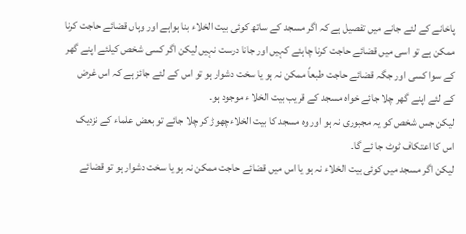پاخانے کے لئے جانے میں تفصیل ہے کہ اگر مسجد کے ساتھ کوئی بیت الخلاء بنا ہواہے اور وہاں قضائے حاجت کرنا ممکن ہے تو اسی میں قضائے حاجت کرنا چاہئے کہیں اور جانا درست نہیں لیکن اگر کسی شخص کیلئے اپنے گھر کے سوا کسی اور جگہ قضائے حاجت طبعاً ممکن نہ ہو یا سخت دشوار ہو تو اس کے لئے جائز ہے کہ اس غرض کے لئے اپنے گھر چلا جائے خواہ مسجد کے قریب بیت الخلا ء موجود ہو۔
لیکن جس شخص کو یہ مجبوری نہ ہو اور وہ مسجد کا بیت الخلاءچھوڑ کر چلا جائے تو بعض علماء کے نزدیک اس کا اعتکاف ٹوٹ جا ئے گا۔
لیکن اگر مسجد میں کوئی بیت الخلاء نہ ہو یا اس میں قضائے حاجت ممکن نہ ہو یا سخت دشوار ہو تو قضائے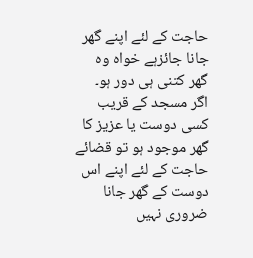حاجت کے لئے اپنے گھر جانا جائزہے خواہ وہ گھر کتنی ہی دور ہو۔
اگر مسجد کے قریب کسی دوست یا عزیز کا گھر موجود ہو تو قضائے حاجت کے لئے اپنے اس دوست کے گھر جانا ضروری نہیں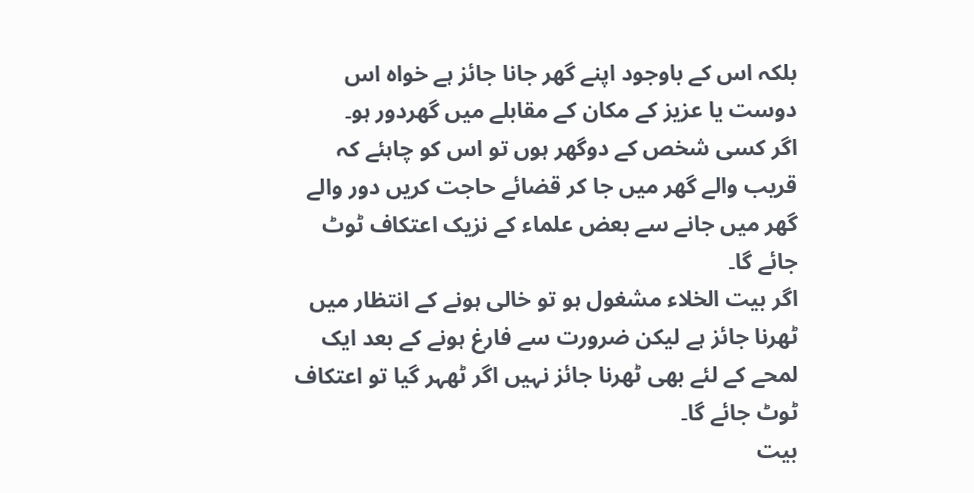بلکہ اس کے باوجود اپنے گھر جانا جائز ہے خواہ اس دوست یا عزیز کے مکان کے مقابلے میں گھردور ہو۔
اگر کسی شخص کے دوگھر ہوں تو اس کو چاہئے کہ قریب والے گھر میں جا کر قضائے حاجت کریں دور والے گھر میں جانے سے بعض علماء کے نزیک اعتکاف ٹوٹ جائے گا۔
اگر بیت الخلاء مشغول ہو تو خالی ہونے کے انتظار میں ٹھرنا جائز ہے لیکن ضرورت سے فارغ ہونے کے بعد ایک لمحے کے لئے بھی ٹھرنا جائز نہیں اگر ٹھہر گیا تو اعتکاف ٹوٹ جائے گا۔
بیت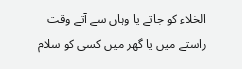الخلاء کو جاتے یا وہاں سے آتے وقت راستے میں یا گھر میں کسی کو سلام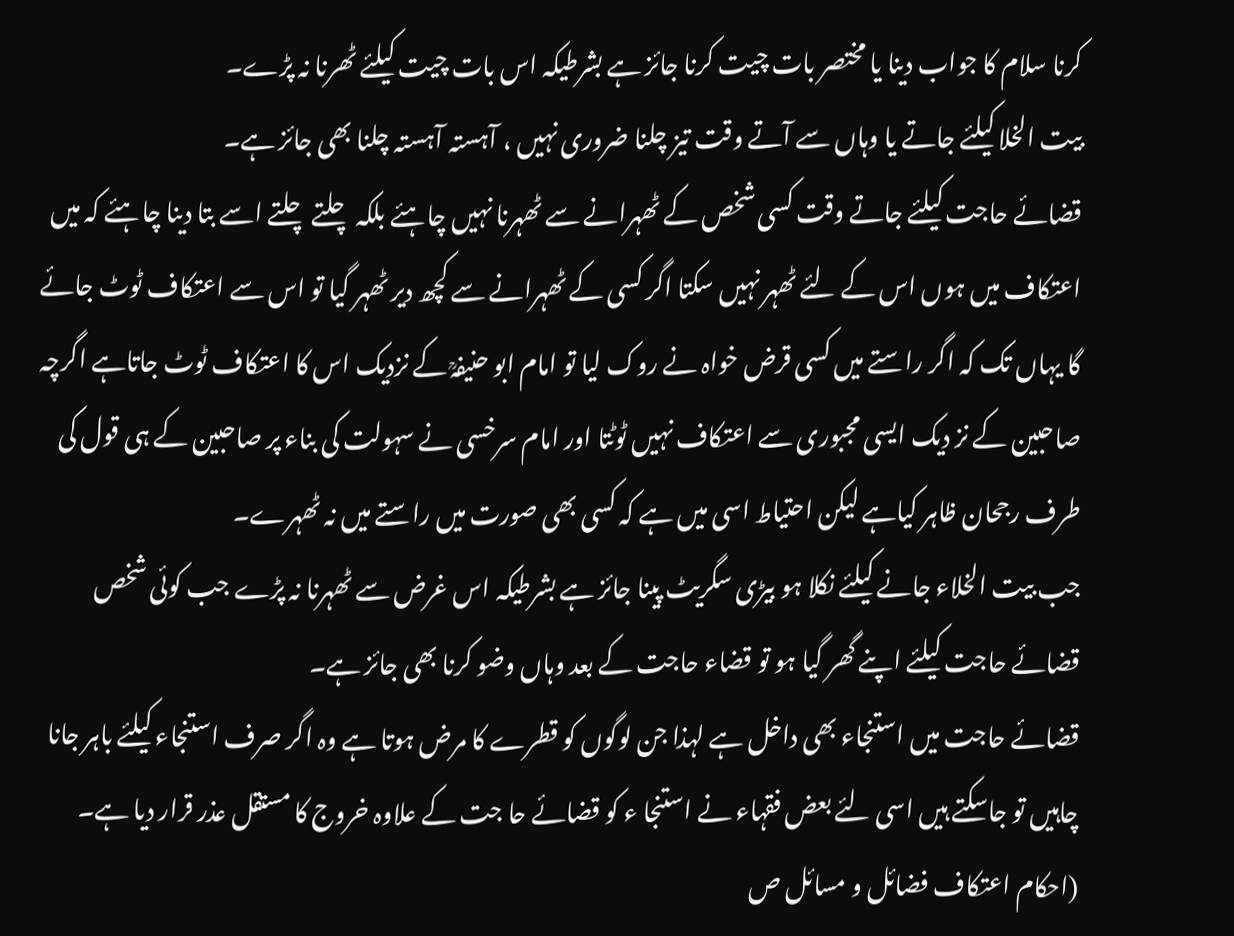کرنا سلام کا جواب دینا یا مختصر بات چیت کرنا جائز ہے بشرطیکہ اس بات چیت کیلئے ٹھرنا نہ پڑے۔
بیت الخلا کیلئے جاتے یا وہاں سے آتے وقت تیز چلنا ضروری نہیں ، آہستہ آہستہ چلنا بھی جائز ہے۔
قضائے حاجت کیلئے جاتے وقت کسی شخص کے ٹھہرانے سے ٹھہرنا نہیں چاہئے بلکہ چلتے چلتے اسے بتا دینا چاہئے کہ میں اعتکاف میں ہوں اس کے لئے ٹھہر نہیں سکتا اگر کسی کے ٹھہرانے سے کچھ دیر ٹھہر گیا تو اس سے اعتکاف ٹوٹ جائے گا یہاں تک کہ اگر راستے میں کسی قرض خواہ نے روک لیا تو امام ابو حنیفہؒ کے نزدیک اس کا اعتکاف ٹوٹ جاتاہے اگرچہ صاحبین کے نز دیک ایسی مجبوری سے اعتکاف نہیں ٹوٹتا اور امام سرخسی نے سہولت کی بناء پر صاحبین کے ہی قول کی طرف رجحان ظاہر کیاہے لیکن احتیاط اسی میں ہے کہ کسی بھی صورت میں راستے میں نہ ٹھہرے۔
جب بیت الخلاء جانے کیلئے نکلا ہو بیڑی سگریٹ پینا جائز ہے بشرطیکہ اس غرض سے ٹھہرنا نہ پڑے جب کوئی شخص قضائے حاجت کیلئے اپنے گھر گیا ہو تو قضاء حاجت کے بعد وہاں وضو کرنا بھی جائز ہے۔
قضائے حاجت میں استنجاء بھی داخل ہے لہذا جن لوگوں کو قطرے کا مرض ہوتا ہے وہ اگر صرف استنجاء کیلئے باہر جانا چاہیں تو جاسکتے ہیں اسی لئے بعض فقہاء نے استنجا ء کو قضائے حا جت کے علاوہ خروج کا مستقل عذر قرار دیا ہے۔ (احکام اعتکاف فضائل و مسائل ص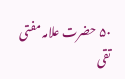۵٠ حضرت علامہ مفتی تقی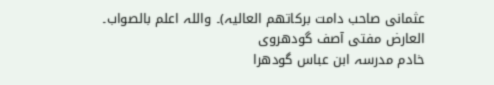عثمانی صاحب دامت برکاتھم العالیہ)۔ واللہ اعلم بالصواب۔
العارض مفتی آصف گودھروی
خادم مدرسہ ابن عباس گودھرا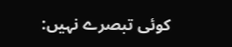کوئی تبصرے نہیں: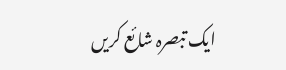ایک تبصرہ شائع کریں